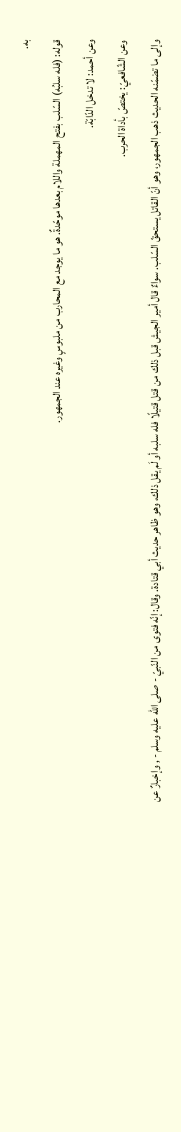به.
قوله: (فله سلبُه) السّلب بفتح المهملة واللام بعدها موحّدةٌ. هو ما يوجد مع المحارب من ملبوسٍ وغيره عند الجمهور.
وعن أحمد: لا تدخل الدّابّة.
وعن الشّافعيّ: يختصّ بأداة الحرب.
وإلى ما تضمّنه الحديث ذهب الجمهور، وهو أنّ القاتل يستحقّ السّلب. سواءٌ قال أمير الجيش قبل ذلك من قتل قتيلًا فله سلبه أو لَم يقل ذلك، وهو ظاهر حديث أبي قتادة. وقال: إنّه فتوى من النّبيّ - صلى الله عليه وسلم - , وإخبارٌ عن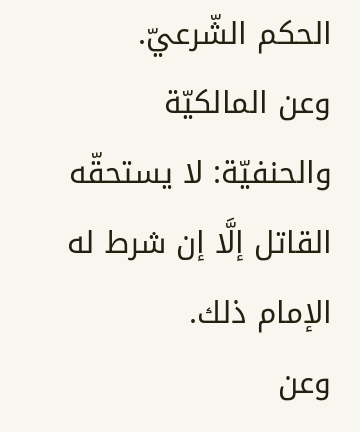الحكم الشّرعيّ.
وعن المالكيّة والحنفيّة: لا يستحقّه القاتل إلَّا إن شرط له الإمام ذلك.
وعن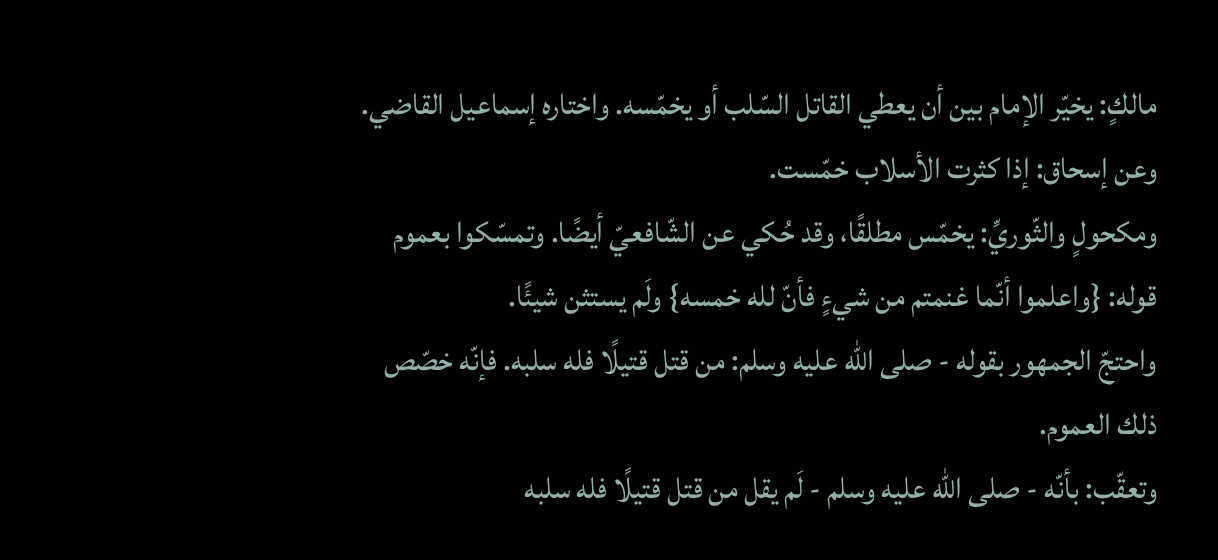مالكٍ: يخيّر الإمام بين أن يعطي القاتل السّلب أو يخمّسه. واختاره إسماعيل القاضي.
وعن إسحاق: إذا كثرت الأسلاب خمّست.
ومكحولٍ والثّوريِّ: يخمّس مطلقًا، وقد حُكي عن الشّافعيّ أيضًا. وتمسّكوا بعموم قوله: {واعلموا أنّما غنمتم من شيءٍ فأنّ لله خمسه} ولَم يستثن شيئًا.
واحتجّ الجمهور بقوله - صلى الله عليه وسلم: من قتل قتيلًا فله سلبه. فإنّه خصّص ذلك العموم.
وتعقّب: بأنّه - صلى الله عليه وسلم - لَم يقل من قتل قتيلًا فله سلبه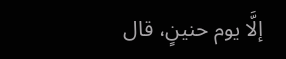إلَّا يوم حنينٍ، قال